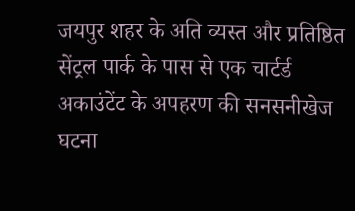जयपुर शहर के अति व्यस्त और प्रतिष्ठित सेंट्रल पार्क के पास से एक चार्टर्ड अकाउंटेंट के अपहरण की सनसनीखेज घटना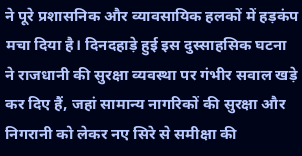ने पूरे प्रशासनिक और व्यावसायिक हलकों में हड़कंप मचा दिया है। दिनदहाड़े हुई इस दुस्साहसिक घटना ने राजधानी की सुरक्षा व्यवस्था पर गंभीर सवाल खड़े कर दिए हैं, जहां सामान्य नागरिकों की सुरक्षा और निगरानी को लेकर नए सिरे से समीक्षा की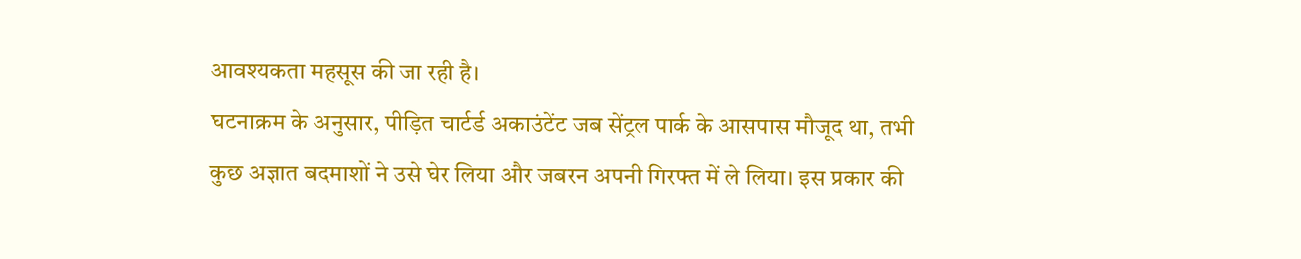आवश्यकता महसूस की जा रही है।
घटनाक्रम के अनुसार, पीड़ित चार्टर्ड अकाउंटेंट जब सेंट्रल पार्क के आसपास मौजूद था, तभी कुछ अज्ञात बदमाशों ने उसे घेर लिया और जबरन अपनी गिरफ्त में ले लिया। इस प्रकार की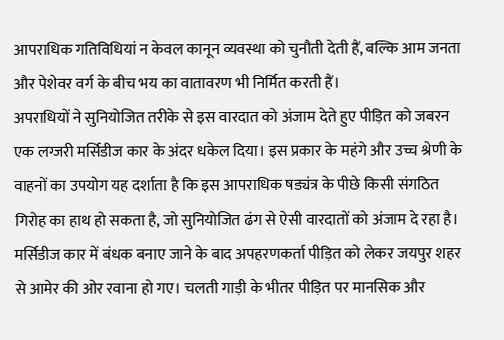आपराधिक गतिविधियां न केवल कानून व्यवस्था को चुनौती देती हैं, बल्कि आम जनता और पेशेवर वर्ग के बीच भय का वातावरण भी निर्मित करती हैं।
अपराधियों ने सुनियोजित तरीके से इस वारदात को अंजाम देते हुए पीड़ित को जबरन एक लग्जरी मर्सिडीज कार के अंदर धकेल दिया। इस प्रकार के महंगे और उच्च श्रेणी के वाहनों का उपयोग यह दर्शाता है कि इस आपराधिक षड्यंत्र के पीछे किसी संगठित गिरोह का हाथ हो सकता है, जो सुनियोजित ढंग से ऐसी वारदातों को अंजाम दे रहा है।
मर्सिडीज कार में बंधक बनाए जाने के बाद अपहरणकर्ता पीड़ित को लेकर जयपुर शहर से आमेर की ओर रवाना हो गए। चलती गाड़ी के भीतर पीड़ित पर मानसिक और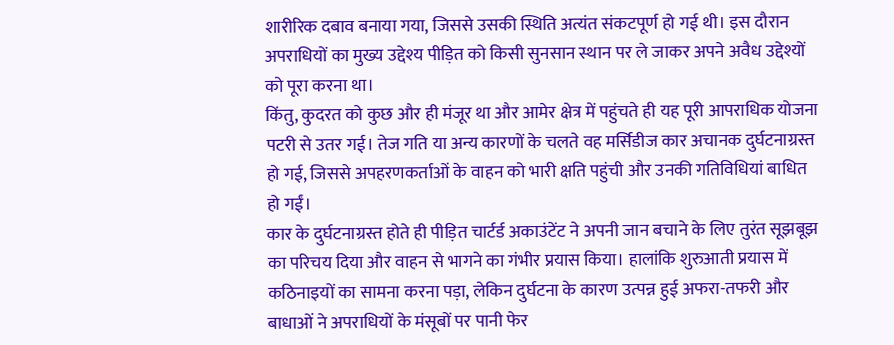शारीरिक दबाव बनाया गया, जिससे उसकी स्थिति अत्यंत संकटपूर्ण हो गई थी। इस दौरान अपराधियों का मुख्य उद्देश्य पीड़ित को किसी सुनसान स्थान पर ले जाकर अपने अवैध उद्देश्यों को पूरा करना था।
किंतु, कुदरत को कुछ और ही मंजूर था और आमेर क्षेत्र में पहुंचते ही यह पूरी आपराधिक योजना पटरी से उतर गई। तेज गति या अन्य कारणों के चलते वह मर्सिडीज कार अचानक दुर्घटनाग्रस्त हो गई, जिससे अपहरणकर्ताओं के वाहन को भारी क्षति पहुंची और उनकी गतिविधियां बाधित हो गईं।
कार के दुर्घटनाग्रस्त होते ही पीड़ित चार्टर्ड अकाउंटेंट ने अपनी जान बचाने के लिए तुरंत सूझबूझ का परिचय दिया और वाहन से भागने का गंभीर प्रयास किया। हालांकि शुरुआती प्रयास में कठिनाइयों का सामना करना पड़ा, लेकिन दुर्घटना के कारण उत्पन्न हुई अफरा-तफरी और बाधाओं ने अपराधियों के मंसूबों पर पानी फेर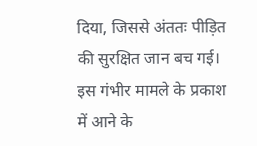दिया, जिससे अंततः पीड़ित की सुरक्षित जान बच गई।
इस गंभीर मामले के प्रकाश में आने के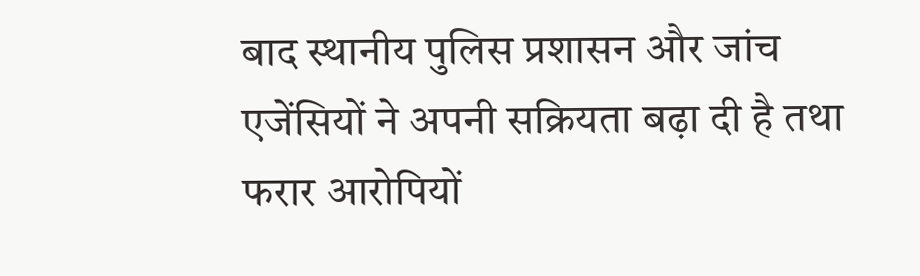बाद स्थानीय पुलिस प्रशासन और जांच एजेंसियों ने अपनी सक्रियता बढ़ा दी है तथा फरार आरोपियों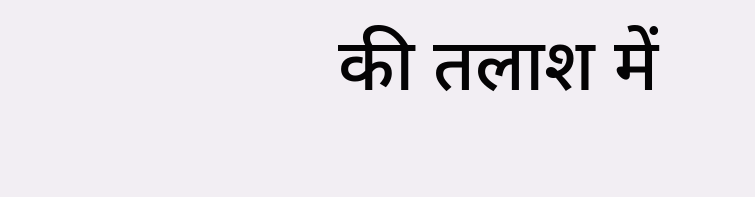की तलाश में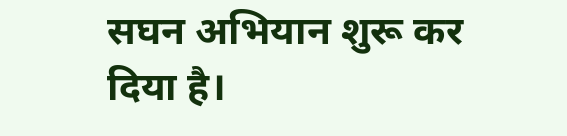सघन अभियान शुरू कर दिया है।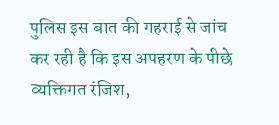पुलिस इस बात की गहराई से जांच कर रही है कि इस अपहरण के पीछे व्यक्तिगत रंजिश,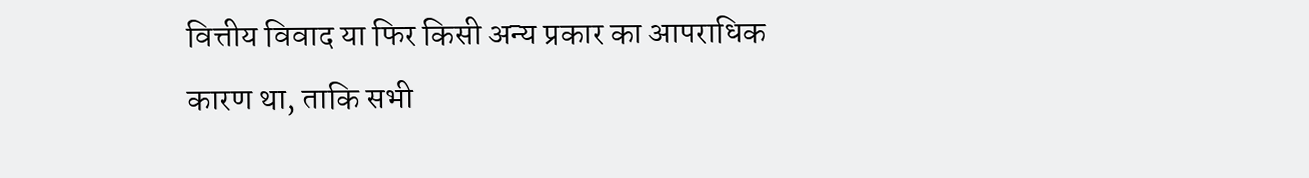वित्तीय विवाद या फिर किसी अन्य प्रकार का आपराधिक कारण था, ताकि सभी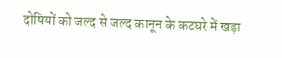दोषियों को जल्द से जल्द कानून के कटघरे में खड़ा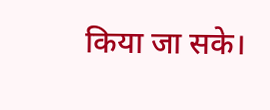किया जा सके।